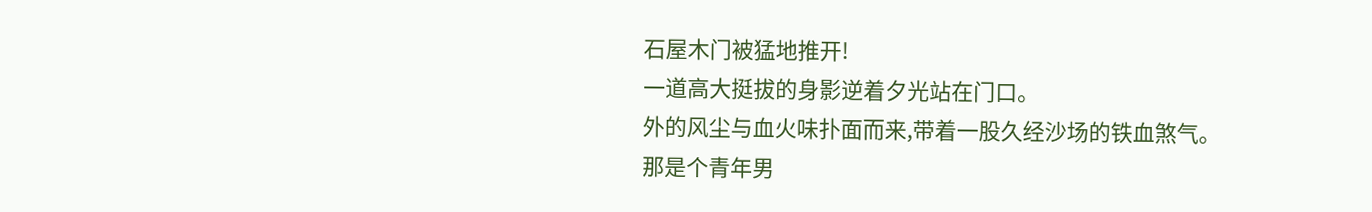石屋木门被猛地推开!
一道高大挺拔的身影逆着夕光站在门口。
外的风尘与血火味扑面而来,带着一股久经沙场的铁血煞气。
那是个青年男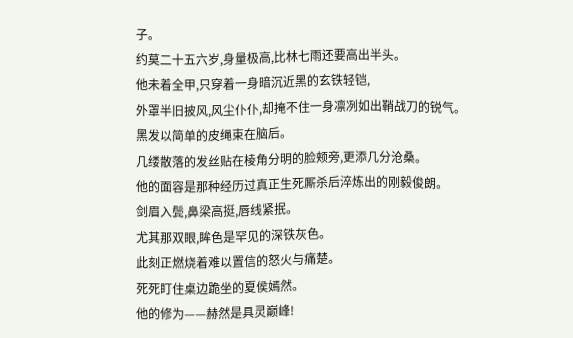子。
约莫二十五六岁,身量极高,比林七雨还要高出半头。
他未着全甲,只穿着一身暗沉近黑的玄铁轻铠,
外罩半旧披风,风尘仆仆,却掩不住一身凛冽如出鞘战刀的锐气。
黑发以简单的皮绳束在脑后。
几缕散落的发丝贴在棱角分明的脸颊旁,更添几分沧桑。
他的面容是那种经历过真正生死厮杀后淬炼出的刚毅俊朗。
剑眉入鬓,鼻梁高挺,唇线紧抿。
尤其那双眼,眸色是罕见的深铁灰色。
此刻正燃烧着难以置信的怒火与痛楚。
死死盯住桌边跪坐的夏侯嫣然。
他的修为——赫然是具灵巅峰!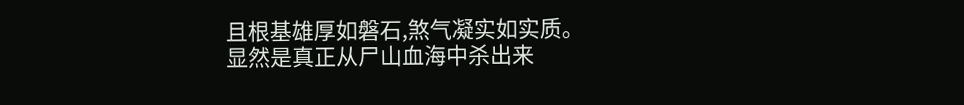且根基雄厚如磐石,煞气凝实如实质。
显然是真正从尸山血海中杀出来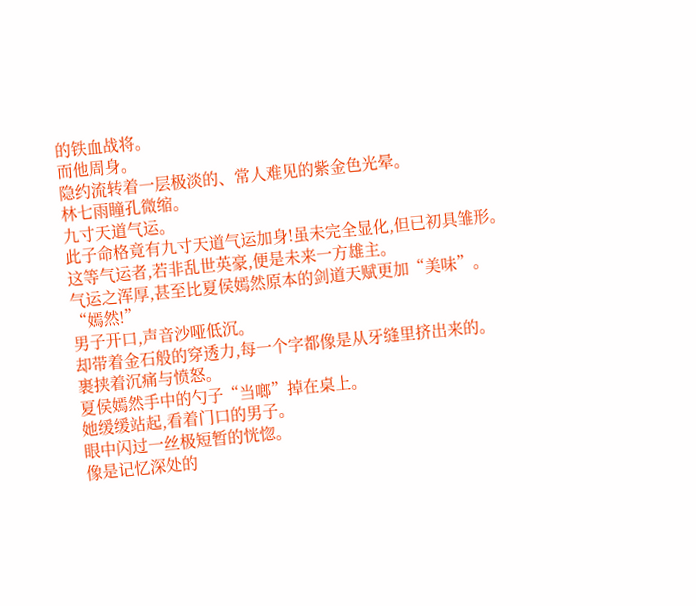的铁血战将。
而他周身。
隐约流转着一层极淡的、常人难见的紫金色光晕。
林七雨瞳孔微缩。
九寸天道气运。
此子命格竟有九寸天道气运加身!虽未完全显化,但已初具雏形。
这等气运者,若非乱世英豪,便是未来一方雄主。
气运之浑厚,甚至比夏侯嫣然原本的剑道天赋更加“美味”。
“嫣然!”
男子开口,声音沙哑低沉。
却带着金石般的穿透力,每一个字都像是从牙缝里挤出来的。
裹挟着沉痛与愤怒。
夏侯嫣然手中的勺子“当啷”掉在桌上。
她缓缓站起,看着门口的男子。
眼中闪过一丝极短暂的恍惚。
像是记忆深处的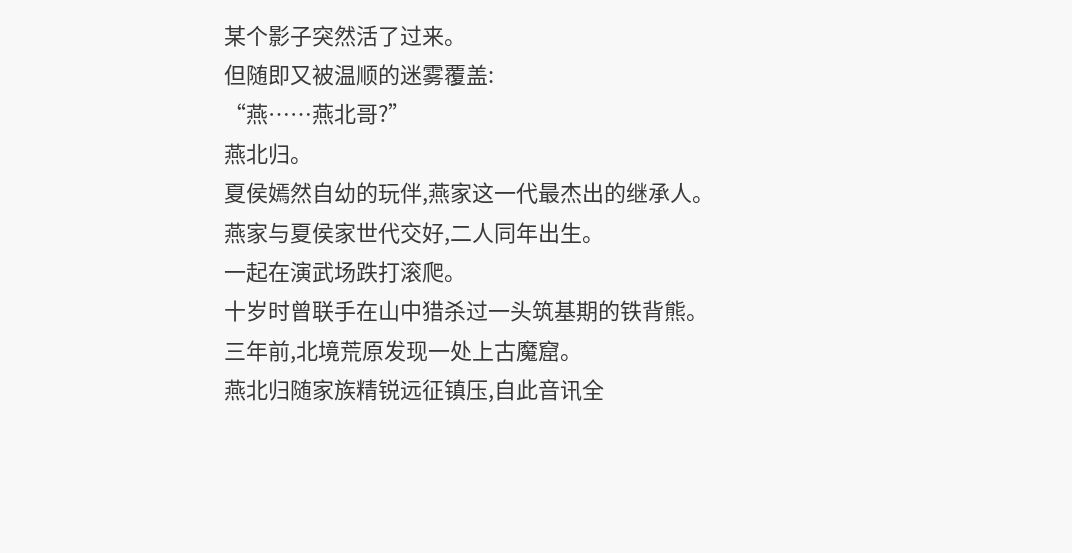某个影子突然活了过来。
但随即又被温顺的迷雾覆盖:
“燕……燕北哥?”
燕北归。
夏侯嫣然自幼的玩伴,燕家这一代最杰出的继承人。
燕家与夏侯家世代交好,二人同年出生。
一起在演武场跌打滚爬。
十岁时曾联手在山中猎杀过一头筑基期的铁背熊。
三年前,北境荒原发现一处上古魔窟。
燕北归随家族精锐远征镇压,自此音讯全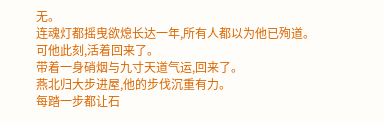无。
连魂灯都摇曳欲熄长达一年,所有人都以为他已殉道。
可他此刻,活着回来了。
带着一身硝烟与九寸天道气运,回来了。
燕北归大步进屋,他的步伐沉重有力。
每踏一步都让石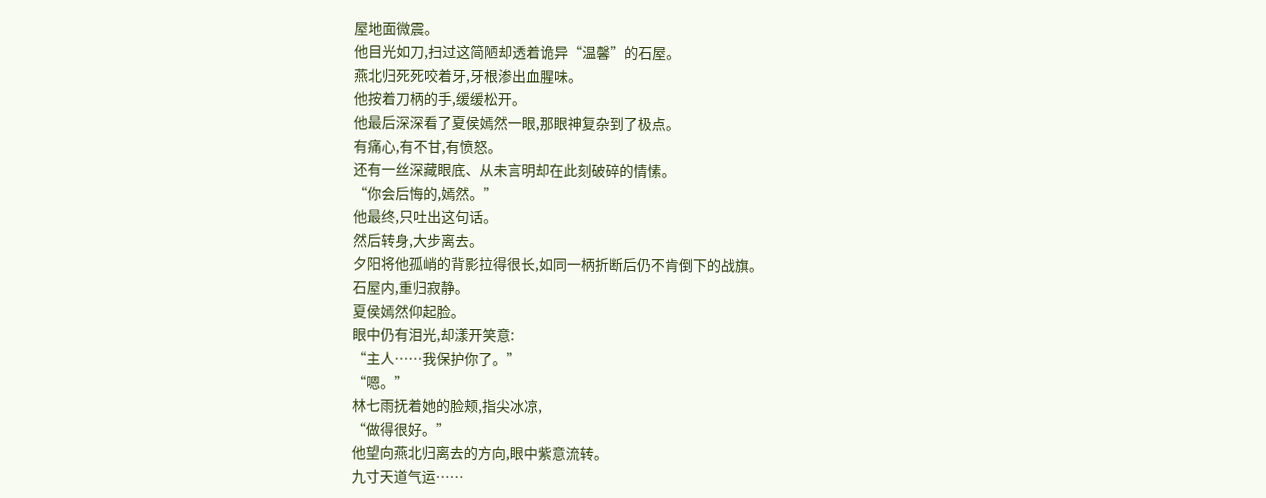屋地面微震。
他目光如刀,扫过这简陋却透着诡异“温馨”的石屋。
燕北归死死咬着牙,牙根渗出血腥味。
他按着刀柄的手,缓缓松开。
他最后深深看了夏侯嫣然一眼,那眼神复杂到了极点。
有痛心,有不甘,有愤怒。
还有一丝深藏眼底、从未言明却在此刻破碎的情愫。
“你会后悔的,嫣然。”
他最终,只吐出这句话。
然后转身,大步离去。
夕阳将他孤峭的背影拉得很长,如同一柄折断后仍不肯倒下的战旗。
石屋内,重归寂静。
夏侯嫣然仰起脸。
眼中仍有泪光,却漾开笑意:
“主人……我保护你了。”
“嗯。”
林七雨抚着她的脸颊,指尖冰凉,
“做得很好。”
他望向燕北归离去的方向,眼中紫意流转。
九寸天道气运……